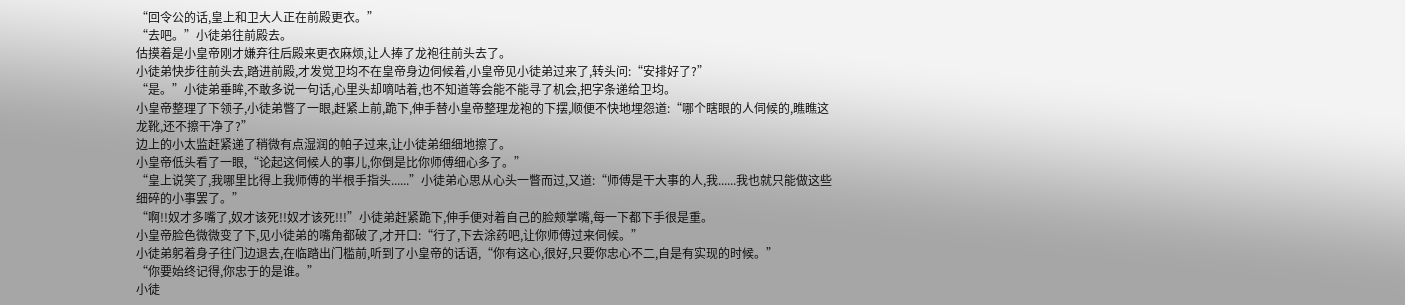“回令公的话,皇上和卫大人正在前殿更衣。”
“去吧。”小徒弟往前殿去。
估摸着是小皇帝刚才嫌弃往后殿来更衣麻烦,让人捧了龙袍往前头去了。
小徒弟快步往前头去,踏进前殿,才发觉卫均不在皇帝身边伺候着,小皇帝见小徒弟过来了,转头问:“安排好了?”
“是。”小徒弟垂眸,不敢多说一句话,心里头却嘀咕着,也不知道等会能不能寻了机会,把字条递给卫均。
小皇帝整理了下领子,小徒弟瞥了一眼,赶紧上前,跪下,伸手替小皇帝整理龙袍的下摆,顺便不快地埋怨道:“哪个瞎眼的人伺候的,瞧瞧这龙靴,还不擦干净了?”
边上的小太监赶紧递了稍微有点湿润的帕子过来,让小徒弟细细地擦了。
小皇帝低头看了一眼,“论起这伺候人的事儿,你倒是比你师傅细心多了。”
“皇上说笑了,我哪里比得上我师傅的半根手指头......”小徒弟心思从心头一瞥而过,又道:“师傅是干大事的人,我......我也就只能做这些细碎的小事罢了。”
“啊!!奴才多嘴了,奴才该死!!奴才该死!!!”小徒弟赶紧跪下,伸手便对着自己的脸颊掌嘴,每一下都下手很是重。
小皇帝脸色微微变了下,见小徒弟的嘴角都破了,才开口:“行了,下去涂药吧,让你师傅过来伺候。”
小徒弟躬着身子往门边退去,在临踏出门槛前,听到了小皇帝的话语,“你有这心,很好,只要你忠心不二,自是有实现的时候。”
“你要始终记得,你忠于的是谁。”
小徒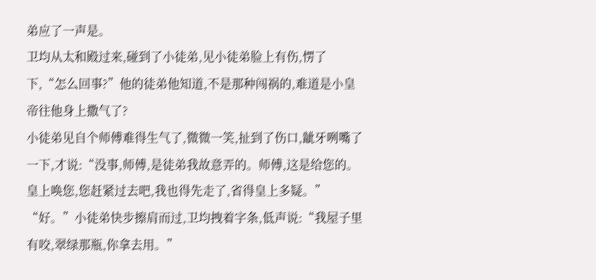弟应了一声是。
卫均从太和殿过来,碰到了小徒弟,见小徒弟脸上有伤,愣了下,“怎么回事?”他的徒弟他知道,不是那种闯祸的,难道是小皇帝往他身上撒气了?
小徒弟见自个师傅难得生气了,微微一笑,扯到了伤口,龇牙咧嘴了一下,才说:“没事,师傅,是徒弟我故意弄的。师傅,这是给您的。皇上唤您,您赶紧过去吧,我也得先走了,省得皇上多疑。”
“好。”小徒弟快步擦肩而过,卫均拽着字条,低声说:“我屋子里有咬,翠绿那瓶,你拿去用。”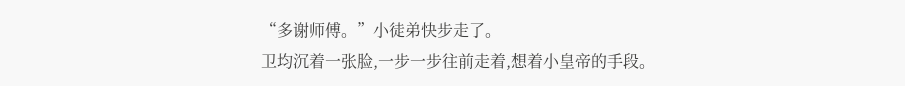“多谢师傅。”小徒弟快步走了。
卫均沉着一张脸,一步一步往前走着,想着小皇帝的手段。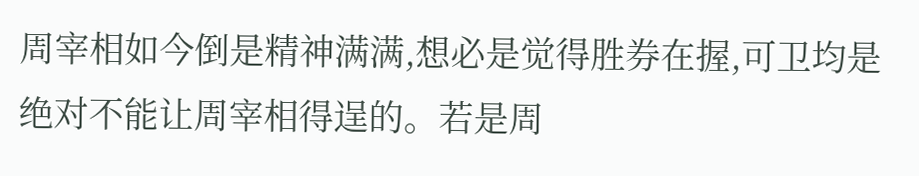周宰相如今倒是精神满满,想必是觉得胜券在握,可卫均是绝对不能让周宰相得逞的。若是周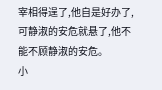宰相得逞了,他自是好办了,可静淑的安危就悬了,他不能不顾静淑的安危。
小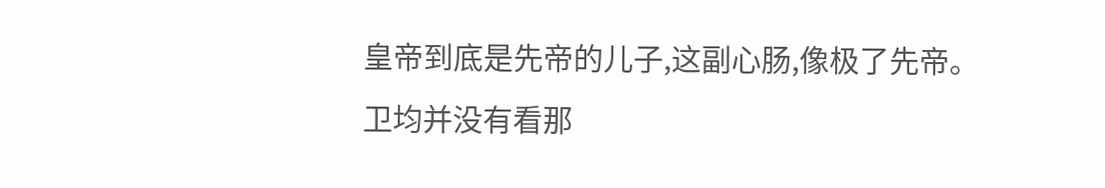皇帝到底是先帝的儿子,这副心肠,像极了先帝。
卫均并没有看那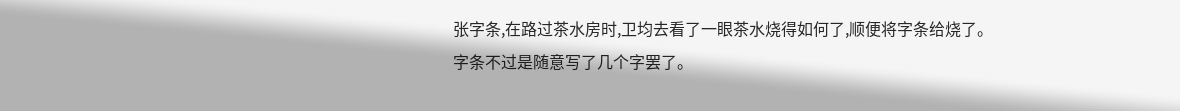张字条,在路过茶水房时,卫均去看了一眼茶水烧得如何了,顺便将字条给烧了。
字条不过是随意写了几个字罢了。